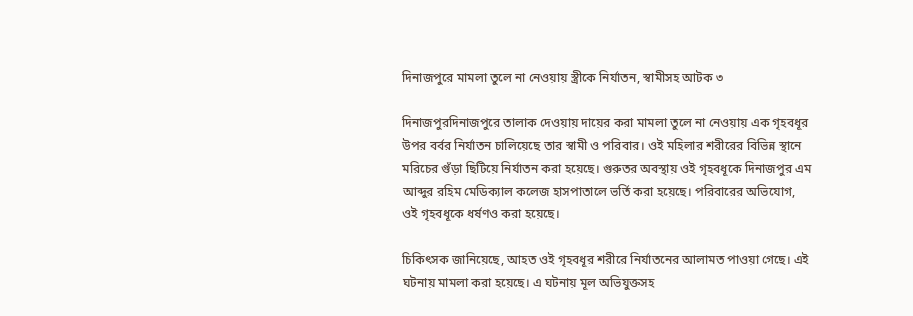দিনাজপুরে মামলা তুলে না নেওয়ায় স্ত্রীকে নির্যাতন, স্বামীসহ আটক ৩

দিনাজপুরদিনাজপুরে তালাক দেওয়ায় দায়ের করা মামলা তুলে না নেওয়ায় এক গৃহবধূর উপর বর্বর নির্যাতন চালিয়েছে তার স্বামী ও পরিবার। ওই মহিলার শরীরের বিভিন্ন স্থানে মরিচের গুঁড়া ছিটিয়ে নির্যাতন করা হয়েছে। গুরুতর অবস্থায় ওই গৃহবধূকে দিনাজপুর এম আব্দুর রহিম মেডিক্যাল কলেজ হাসপাতালে ভর্তি করা হয়েছে। পরিবারের অভিযোগ, ওই গৃহবধূকে ধর্ষণও করা হয়েছে।

চিকিৎসক জানিয়েছে, আহত ওই গৃহবধূর শরীরে নির্যাতনের আলামত পাওয়া গেছে। এই ঘটনায় মামলা করা হয়েছে। এ ঘটনায় মূল অভিযুক্তসহ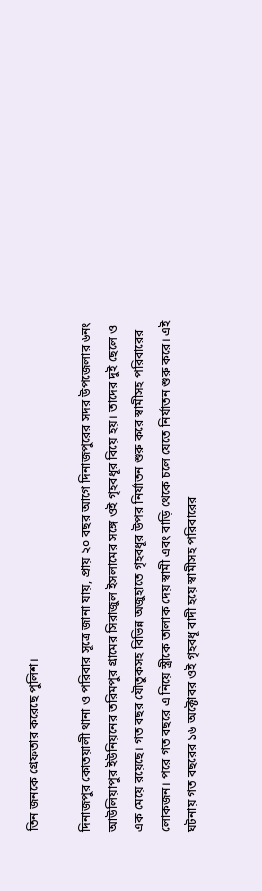তিন জনকে গ্রেফতার করেছে পুলিশ।

দিনাজপুর কোতয়ালী থানা ও পরিবার সূত্রে জানা যায়, প্রায় ২০ বছর আগে দিনাজপুরের সদর উপজেলার ৬নং আউলিয়াপুর ইউনিয়নের তরিমপুর গ্রামের সিরাজুল ইসলামের সঙ্গে ওই গৃহবধূর বিয়ে হয়। তাদের দুই ছেলে ও এক মেয়ে রয়েছে। গত বছর যৌতুকসহ বিভিন্ন অজুহাতে গৃহবধূর উপর নির্যাতন শুরু করে স্বামীসহ পরিবারের লোকজন। পরে গত বছরে এ নিয়ে স্ত্রীকে তালাক দেয় স্বামী এবং বাড়ি থেকে চলে যেতে নির্যাতন শুরু করে। এই ঘটনায় গত বছরের ১৬ অক্টোবর ওই গৃহবধূ বাদী হয়ে স্বামীসহ পরিবারের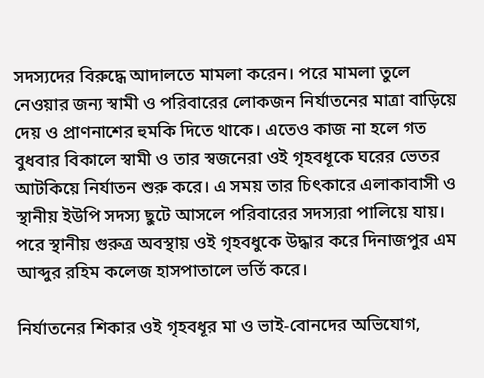সদস্যদের বিরুদ্ধে আদালতে মামলা করেন। পরে মামলা তুলে নেওয়ার জন্য স্বামী ও পরিবারের লোকজন নির্যাতনের মাত্রা বাড়িয়ে দেয় ও প্রাণনাশের হুমকি দিতে থাকে। এতেও কাজ না হলে গত বুধবার বিকালে স্বামী ও তার স্বজনেরা ওই গৃহবধূকে ঘরের ভেতর আটকিয়ে নির্যাতন শুরু করে। এ সময় তার চিৎকারে এলাকাবাসী ও স্থানীয় ইউপি সদস্য ছুটে আসলে পরিবারের সদস্যরা পালিয়ে যায়। পরে স্থানীয় গুরুত্র অবস্থায় ওই গৃহবধুকে উদ্ধার করে দিনাজপুর এম আব্দুর রহিম কলেজ হাসপাতালে ভর্তি করে।

নির্যাতনের শিকার ওই গৃহবধূর মা ও ভাই-বোনদের অভিযোগ,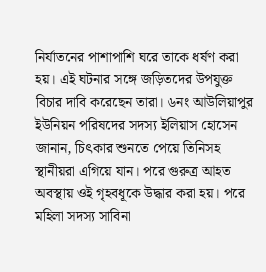নির্যাতনের পাশাপাশি ঘরে তাকে ধর্ষণ করা হয়। এই ঘটনার সঙ্গে জড়িতদের উপযুক্ত বিচার দাবি করেছেন তারা। ৬নং আউলিয়াপুর ইউনিয়ন পরিষদের সদস্য ইলিয়াস হোসেন জানান, চিৎকার শুনতে পেয়ে তিনিসহ স্থানীয়রা এগিয়ে যান। পরে গুরুত্র আহত অবস্থায় ওই গৃহবধূকে উদ্ধার করা হয়। পরে মহিলা সদস্য সাবিনা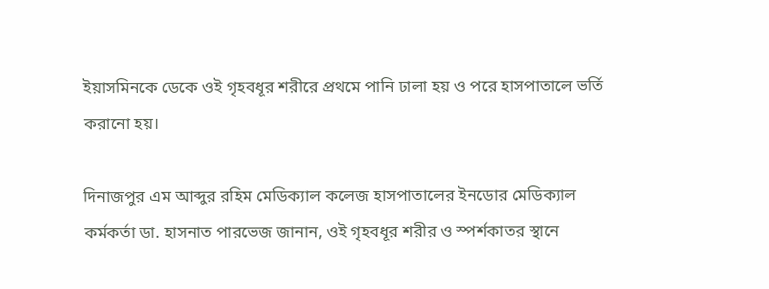ইয়াসমিনকে ডেকে ওই গৃহবধূর শরীরে প্রথমে পানি ঢালা হয় ও পরে হাসপাতালে ভর্তি করানো হয়।

দিনাজপুর এম আব্দুর রহিম মেডিক্যাল কলেজ হাসপাতালের ইনডোর মেডিক্যাল কর্মকর্তা ডা. হাসনাত পারভেজ জানান, ওই গৃহবধূর শরীর ও স্পর্শকাতর স্থানে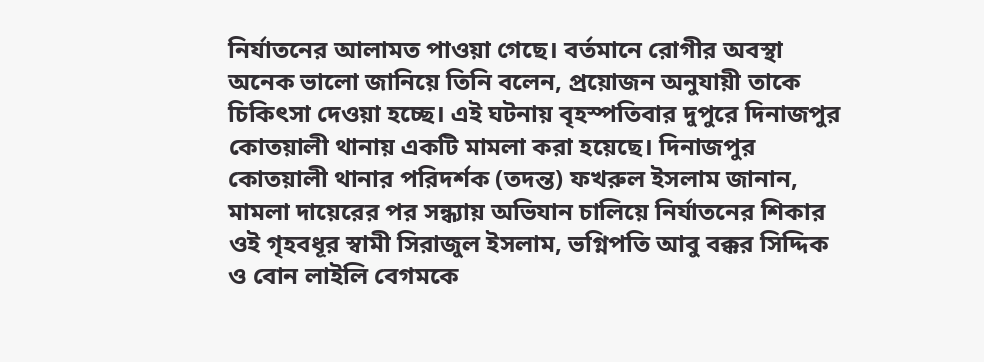নির্যাতনের আলামত পাওয়া গেছে। বর্তমানে রোগীর অবস্থা অনেক ভালো জানিয়ে তিনি বলেন, প্রয়োজন অনুযায়ী তাকে চিকিৎসা দেওয়া হচ্ছে। এই ঘটনায় বৃহস্পতিবার দুপুরে দিনাজপুর কোতয়ালী থানায় একটি মামলা করা হয়েছে। দিনাজপুর কোতয়ালী থানার পরিদর্শক (তদন্ত) ফখরুল ইসলাম জানান, মামলা দায়েরের পর সন্ধ্যায় অভিযান চালিয়ে নির্যাতনের শিকার ওই গৃহবধূর স্বামী সিরাজুল ইসলাম, ভগ্নিপতি আবু বক্কর সিদ্দিক ও বোন লাইলি বেগমকে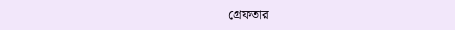গ্রেফতার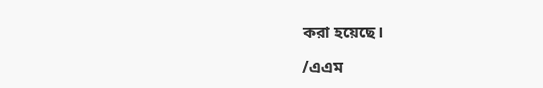করা হয়েছে।

/এএম